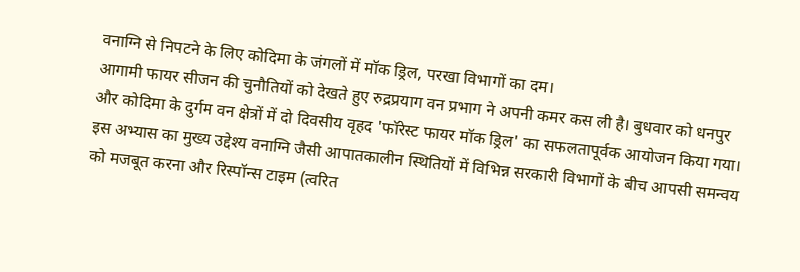वनाग्नि से निपटने के लिए कोदिमा के जंगलों में मॉक ड्रिल, परखा विभागों का दम।
आगामी फायर सीजन की चुनौतियों को देखते हुए रुद्रप्रयाग वन प्रभाग ने अपनी कमर कस ली है। बुधवार को धनपुर और कोदिमा के दुर्गम वन क्षेत्रों में दो दिवसीय वृहद 'फॉरेस्ट फायर मॉक ड्रिल' का सफलतापूर्वक आयोजन किया गया। इस अभ्यास का मुख्य उद्देश्य वनाग्नि जैसी आपातकालीन स्थितियों में विभिन्न सरकारी विभागों के बीच आपसी समन्वय को मजबूत करना और रिस्पॉन्स टाइम (त्वरित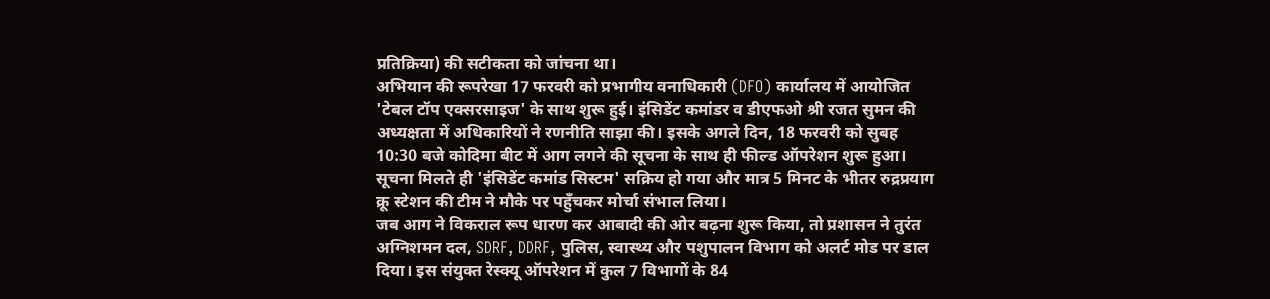प्रतिक्रिया) की सटीकता को जांचना था।
अभियान की रूपरेखा 17 फरवरी को प्रभागीय वनाधिकारी (DFO) कार्यालय में आयोजित 'टेबल टॉप एक्सरसाइज' के साथ शुरू हुई। इंसिडेंट कमांडर व डीएफओ श्री रजत सुमन की अध्यक्षता में अधिकारियों ने रणनीति साझा की। इसके अगले दिन, 18 फरवरी को सुबह 10:30 बजे कोदिमा बीट में आग लगने की सूचना के साथ ही फील्ड ऑपरेशन शुरू हुआ। सूचना मिलते ही 'इंसिडेंट कमांड सिस्टम' सक्रिय हो गया और मात्र 5 मिनट के भीतर रुद्रप्रयाग क्रू स्टेशन की टीम ने मौके पर पहुँचकर मोर्चा संभाल लिया।
जब आग ने विकराल रूप धारण कर आबादी की ओर बढ़ना शुरू किया, तो प्रशासन ने तुरंत अग्निशमन दल, SDRF, DDRF, पुलिस, स्वास्थ्य और पशुपालन विभाग को अलर्ट मोड पर डाल दिया। इस संयुक्त रेस्क्यू ऑपरेशन में कुल 7 विभागों के 84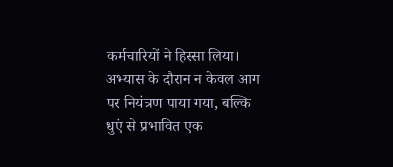कर्मचारियों ने हिस्सा लिया। अभ्यास के दौरान न केवल आग पर नियंत्रण पाया गया, बल्कि धुएं से प्रभावित एक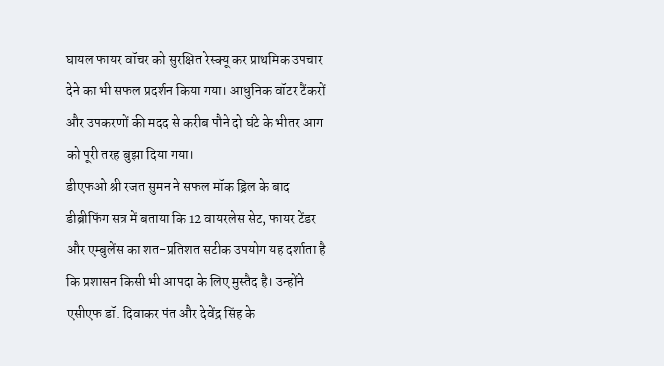घायल फायर वॉचर को सुरक्षित रेस्क्यू कर प्राथमिक उपचार देने का भी सफल प्रदर्शन किया गया। आधुनिक वॉटर टैंकरों और उपकरणों की मदद से करीब पौने दो घंटे के भीतर आग को पूरी तरह बुझा दिया गया।
डीएफओ श्री रजत सुमन ने सफल मॉक ड्रिल के बाद डीब्रीफिंग सत्र में बताया कि 12 वायरलेस सेट, फायर टेंडर और एम्बुलेंस का शत-प्रतिशत सटीक उपयोग यह दर्शाता है कि प्रशासन किसी भी आपदा के लिए मुस्तैद है। उन्होंने एसीएफ डॉ. दिवाकर पंत और देवेंद्र सिंह के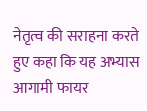नेतृत्व की सराहना करते हुए कहा कि यह अभ्यास आगामी फायर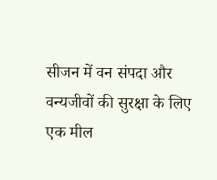सीजन में वन संपदा और वन्यजीवों की सुरक्षा के लिए एक मील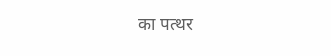का पत्थर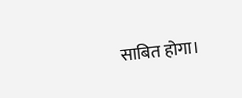साबित होगा।